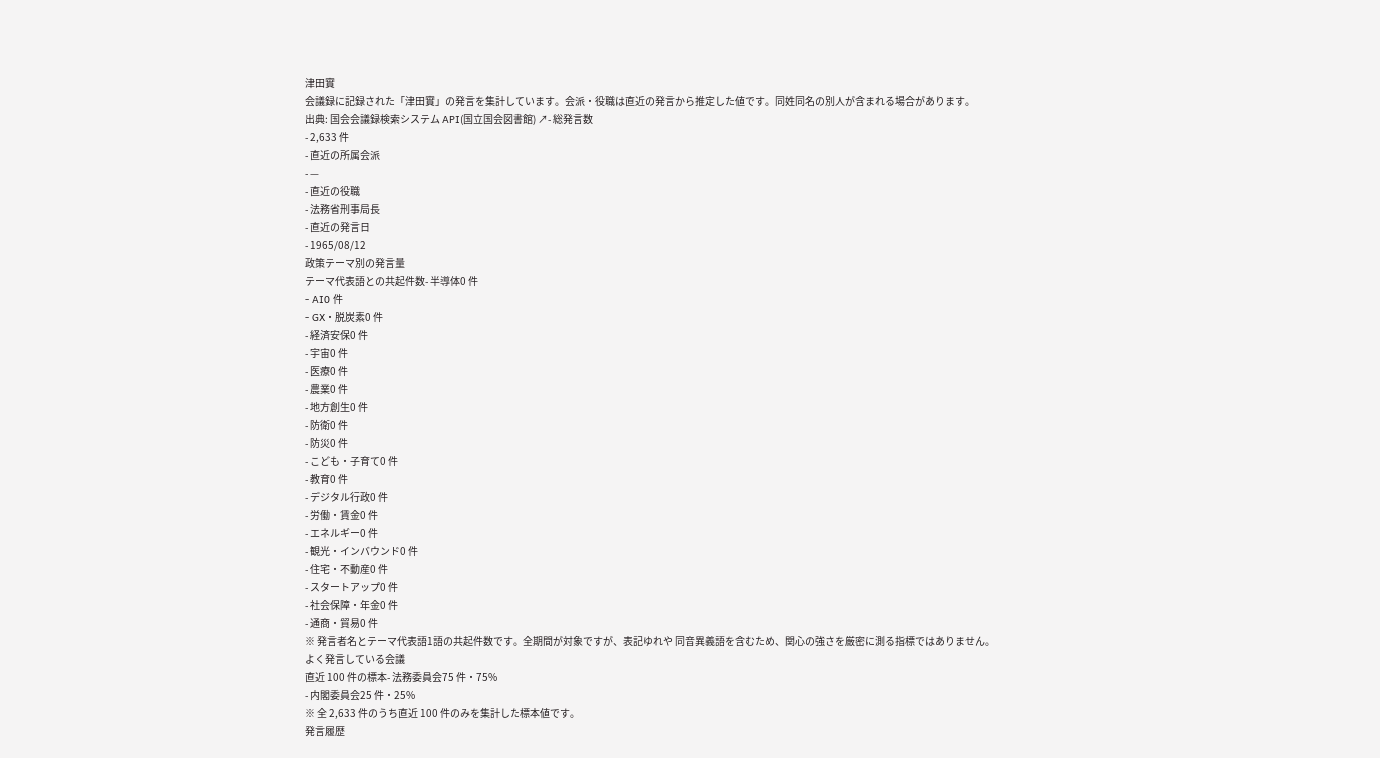津田實
会議録に記録された「津田實」の発言を集計しています。会派・役職は直近の発言から推定した値です。同姓同名の別人が含まれる場合があります。
出典: 国会会議録検索システム API(国立国会図書館) ↗- 総発言数
- 2,633 件
- 直近の所属会派
- —
- 直近の役職
- 法務省刑事局長
- 直近の発言日
- 1965/08/12
政策テーマ別の発言量
テーマ代表語との共起件数- 半導体0 件
- AI0 件
- GX・脱炭素0 件
- 経済安保0 件
- 宇宙0 件
- 医療0 件
- 農業0 件
- 地方創生0 件
- 防衛0 件
- 防災0 件
- こども・子育て0 件
- 教育0 件
- デジタル行政0 件
- 労働・賃金0 件
- エネルギー0 件
- 観光・インバウンド0 件
- 住宅・不動産0 件
- スタートアップ0 件
- 社会保障・年金0 件
- 通商・貿易0 件
※ 発言者名とテーマ代表語1語の共起件数です。全期間が対象ですが、表記ゆれや 同音異義語を含むため、関心の強さを厳密に測る指標ではありません。
よく発言している会議
直近 100 件の標本- 法務委員会75 件・75%
- 内閣委員会25 件・25%
※ 全 2,633 件のうち直近 100 件のみを集計した標本値です。
発言履歴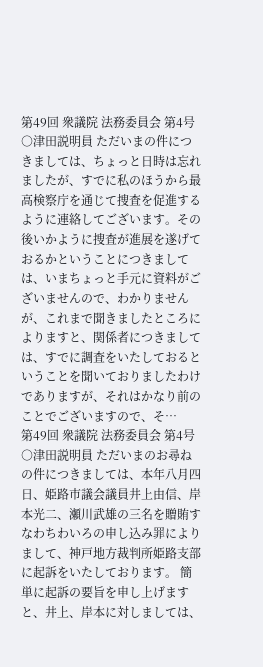第49回 衆議院 法務委員会 第4号
○津田説明員 ただいまの件につきましては、ちょっと日時は忘れましたが、すでに私のほうから最高検察庁を通じて捜査を促進するように連絡してございます。その後いかように捜査が進展を遂げておるかということにつきましては、いまちょっと手元に資料がございませんので、わかりませんが、これまで聞きましたところによりますと、関係者につきましては、すでに調査をいたしておるということを聞いておりましたわけでありますが、それはかなり前のことでございますので、そ…
第49回 衆議院 法務委員会 第4号
○津田説明員 ただいまのお尋ねの件につきましては、本年八月四日、姫路市議会議員井上由信、岸本光二、瀬川武雄の三名を贈賄すなわちわいろの申し込み罪によりまして、神戸地方裁判所姫路支部に起訴をいたしております。 簡単に起訴の要旨を申し上げますと、井上、岸本に対しましては、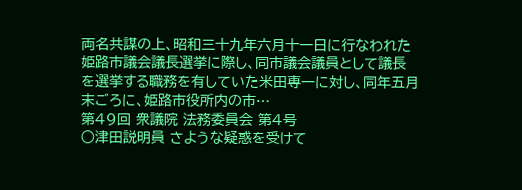両名共謀の上、昭和三十九年六月十一日に行なわれた姫路市議会議長選挙に際し、同市議会議員として議長を選挙する職務を有していた米田専一に対し、同年五月末ごろに、姫路市役所内の市…
第49回 衆議院 法務委員会 第4号
○津田説明員 さような疑惑を受けて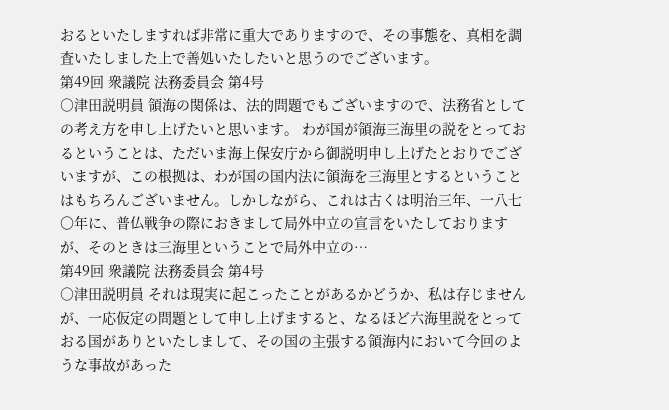おるといたしますれば非常に重大でありますので、その事態を、真相を調査いたしました上で善処いたしたいと思うのでございます。
第49回 衆議院 法務委員会 第4号
○津田説明員 領海の関係は、法的問題でもございますので、法務省としての考え方を申し上げたいと思います。 わが国が領海三海里の説をとっておるということは、ただいま海上保安庁から御説明申し上げたとおりでございますが、この根拠は、わが国の国内法に領海を三海里とするということはもちろんございません。しかしながら、これは古くは明治三年、一八七〇年に、普仏戦争の際におきまして局外中立の宣言をいたしておりますが、そのときは三海里ということで局外中立の…
第49回 衆議院 法務委員会 第4号
○津田説明員 それは現実に起こったことがあるかどうか、私は存じませんが、一応仮定の問題として申し上げますると、なるほど六海里説をとっておる国がありといたしまして、その国の主張する領海内において今回のような事故があった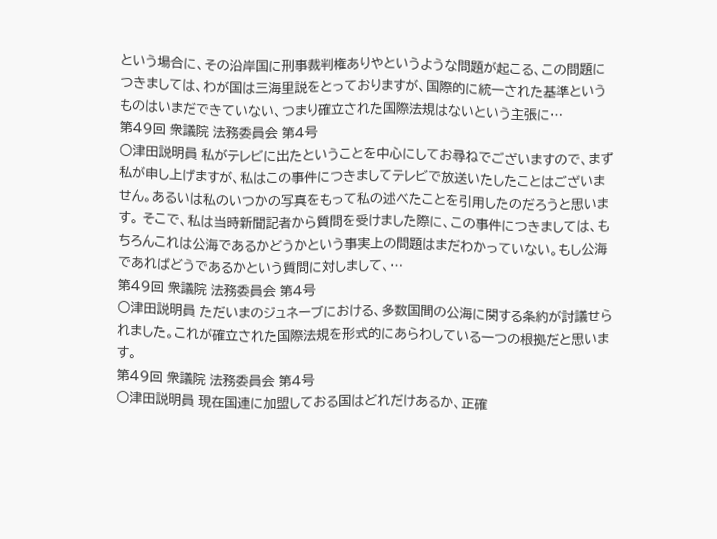という場合に、その沿岸国に刑事裁判権ありやというような問題が起こる、この問題につきましては、わが国は三海里説をとっておりますが、国際的に統一された基準というものはいまだできていない、つまり確立された国際法規はないという主張に…
第49回 衆議院 法務委員会 第4号
○津田説明員 私がテレビに出たということを中心にしてお尋ねでございますので、まず私が申し上げますが、私はこの事件につきましてテレビで放送いたしたことはございません。あるいは私のいつかの写真をもって私の述べたことを引用したのだろうと思います。 そこで、私は当時新聞記者から質問を受けました際に、この事件につきましては、もちろんこれは公海であるかどうかという事実上の問題はまだわかっていない。もし公海であればどうであるかという質問に対しまして、…
第49回 衆議院 法務委員会 第4号
○津田説明員 ただいまのジュネーブにおける、多数国間の公海に関する条約が討議せられました。これが確立された国際法規を形式的にあらわしている一つの根拠だと思います。
第49回 衆議院 法務委員会 第4号
○津田説明員 現在国連に加盟しておる国はどれだけあるか、正確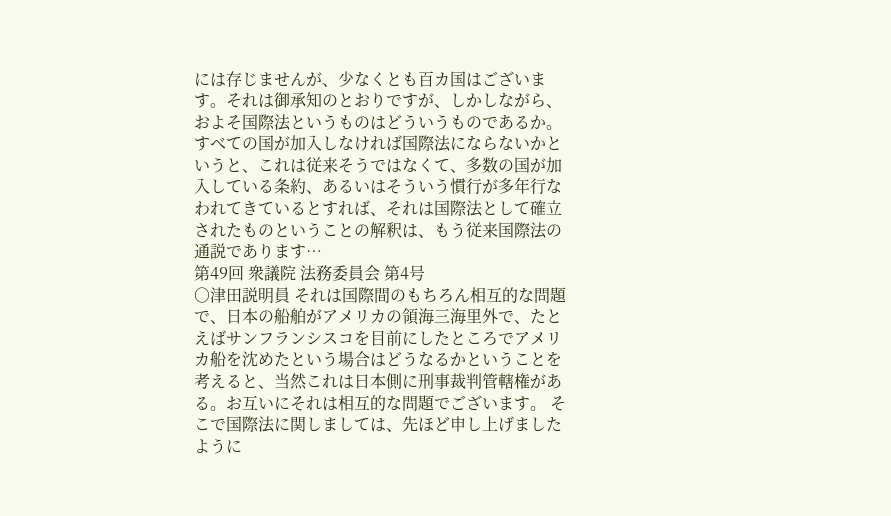には存じませんが、少なくとも百カ国はございます。それは御承知のとおりですが、しかしながら、およそ国際法というものはどういうものであるか。すべての国が加入しなければ国際法にならないかというと、これは従来そうではなくて、多数の国が加入している条約、あるいはそういう慣行が多年行なわれてきているとすれば、それは国際法として確立されたものということの解釈は、もう従来国際法の通説であります…
第49回 衆議院 法務委員会 第4号
○津田説明員 それは国際間のもちろん相互的な問題で、日本の船舶がアメリカの領海三海里外で、たとえばサンフランシスコを目前にしたところでアメリカ船を沈めたという場合はどうなるかということを考えると、当然これは日本側に刑事裁判管轄権がある。お互いにそれは相互的な問題でございます。 そこで国際法に関しましては、先ほど申し上げましたように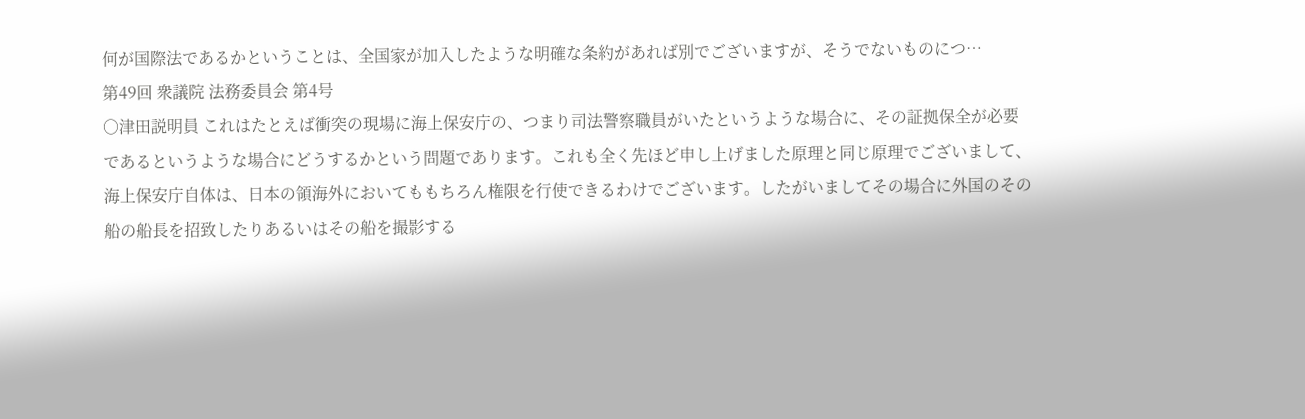何が国際法であるかということは、全国家が加入したような明確な条約があれば別でございますが、そうでないものにつ…
第49回 衆議院 法務委員会 第4号
○津田説明員 これはたとえば衝突の現場に海上保安庁の、つまり司法警察職員がいたというような場合に、その証拠保全が必要であるというような場合にどうするかという問題であります。これも全く先ほど申し上げました原理と同じ原理でございまして、海上保安庁自体は、日本の領海外においてももちろん権限を行使できるわけでございます。したがいましてその場合に外国のその船の船長を招致したりあるいはその船を撮影する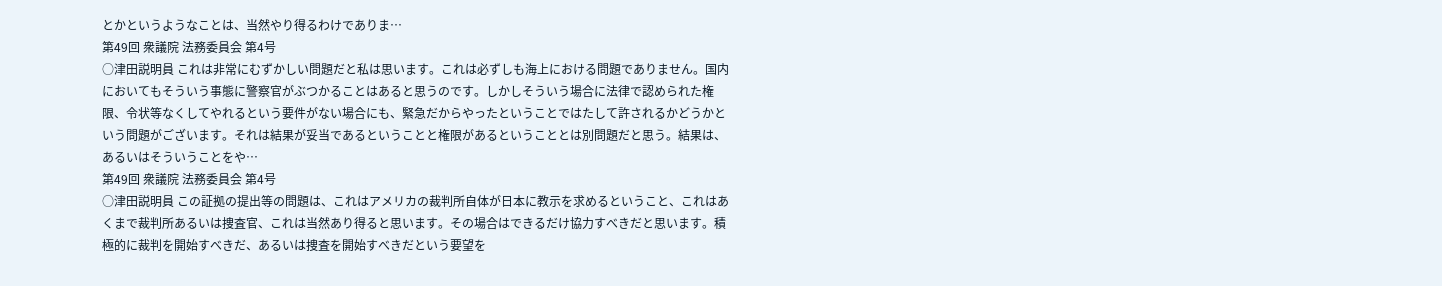とかというようなことは、当然やり得るわけでありま…
第49回 衆議院 法務委員会 第4号
○津田説明員 これは非常にむずかしい問題だと私は思います。これは必ずしも海上における問題でありません。国内においてもそういう事態に警察官がぶつかることはあると思うのです。しかしそういう場合に法律で認められた権限、令状等なくしてやれるという要件がない場合にも、緊急だからやったということではたして許されるかどうかという問題がございます。それは結果が妥当であるということと権限があるということとは別問題だと思う。結果は、あるいはそういうことをや…
第49回 衆議院 法務委員会 第4号
○津田説明員 この証拠の提出等の問題は、これはアメリカの裁判所自体が日本に教示を求めるということ、これはあくまで裁判所あるいは捜査官、これは当然あり得ると思います。その場合はできるだけ協力すべきだと思います。積極的に裁判を開始すべきだ、あるいは捜査を開始すべきだという要望を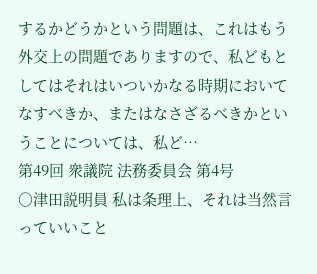するかどうかという問題は、これはもう外交上の問題でありますので、私どもとしてはそれはいついかなる時期においてなすべきか、またはなさざるべきかということについては、私ど…
第49回 衆議院 法務委員会 第4号
○津田説明員 私は条理上、それは当然言っていいこと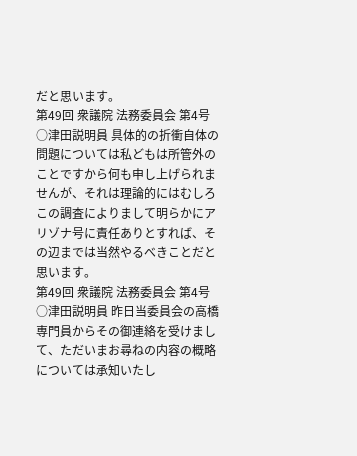だと思います。
第49回 衆議院 法務委員会 第4号
○津田説明員 具体的の折衝自体の問題については私どもは所管外のことですから何も申し上げられませんが、それは理論的にはむしろこの調査によりまして明らかにアリゾナ号に責任ありとすれば、その辺までは当然やるべきことだと思います。
第49回 衆議院 法務委員会 第4号
○津田説明員 昨日当委員会の高橋専門員からその御連絡を受けまして、ただいまお尋ねの内容の概略については承知いたし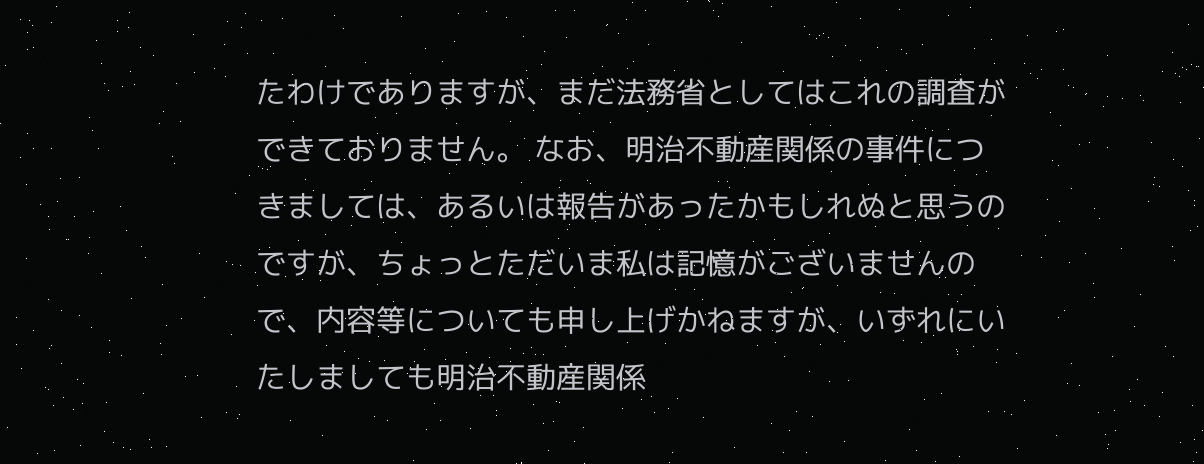たわけでありますが、まだ法務省としてはこれの調査ができておりません。 なお、明治不動産関係の事件につきましては、あるいは報告があったかもしれぬと思うのですが、ちょっとただいま私は記憶がございませんので、内容等についても申し上げかねますが、いずれにいたしましても明治不動産関係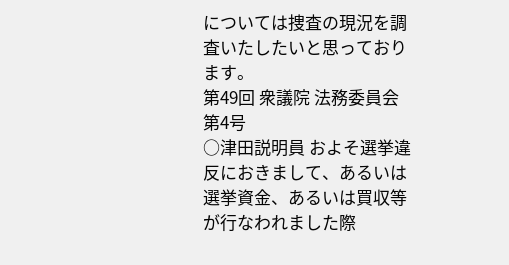については捜査の現況を調査いたしたいと思っております。
第49回 衆議院 法務委員会 第4号
○津田説明員 およそ選挙違反におきまして、あるいは選挙資金、あるいは買収等が行なわれました際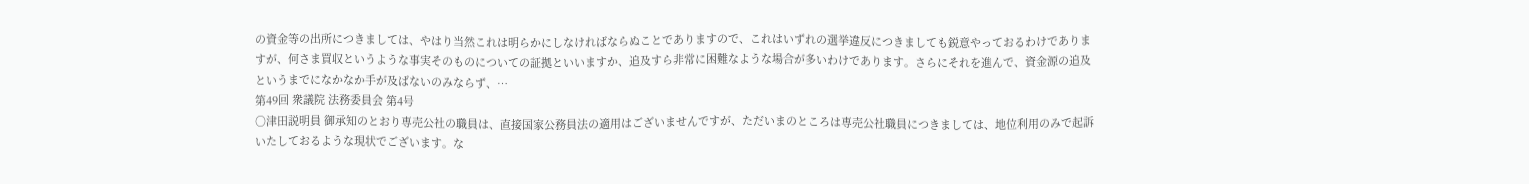の資金等の出所につきましては、やはり当然これは明らかにしなければならぬことでありますので、これはいずれの選挙違反につきましても鋭意やっておるわけでありますが、何さま買収というような事実そのものについての証拠といいますか、追及すら非常に困難なような場合が多いわけであります。さらにそれを進んで、資金源の追及というまでになかなか手が及ばないのみならず、…
第49回 衆議院 法務委員会 第4号
○津田説明員 御承知のとおり専売公社の職員は、直接国家公務員法の適用はございませんですが、ただいまのところは専売公社職員につきましては、地位利用のみで起訴いたしておるような現状でございます。な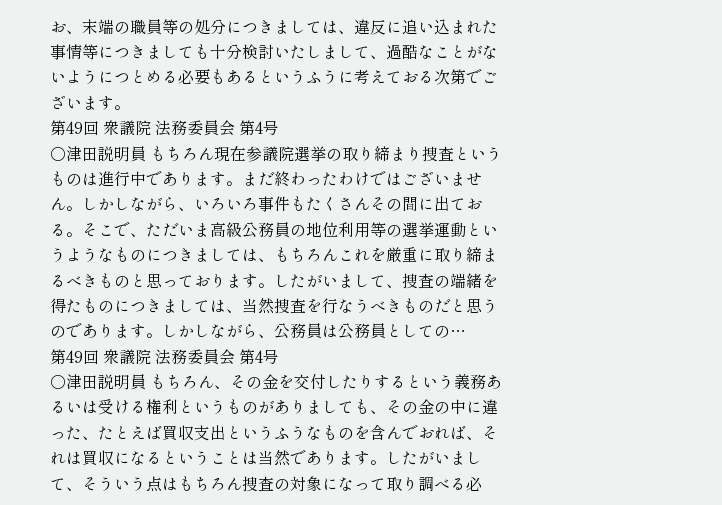お、末端の職員等の処分につきましては、違反に追い込まれた事情等につきましても十分検討いたしまして、過酷なことがないようにつとめる必要もあるというふうに考えておる次第でございます。
第49回 衆議院 法務委員会 第4号
○津田説明員 もちろん現在参議院選挙の取り締まり捜査というものは進行中であります。まだ終わったわけではございません。しかしながら、いろいろ事件もたくさんその間に出ておる。そこで、ただいま高級公務員の地位利用等の選挙運動というようなものにつきましては、もちろんこれを厳重に取り締まるべきものと思っております。したがいまして、捜査の端緒を得たものにつきましては、当然捜査を行なうべきものだと思うのであります。しかしながら、公務員は公務員としての…
第49回 衆議院 法務委員会 第4号
○津田説明員 もちろん、その金を交付したりするという義務あるいは受ける権利というものがありましても、その金の中に違った、たとえば買収支出というふうなものを含んでおれば、それは買収になるということは当然であります。したがいまして、そういう点はもちろん捜査の対象になって取り調べる必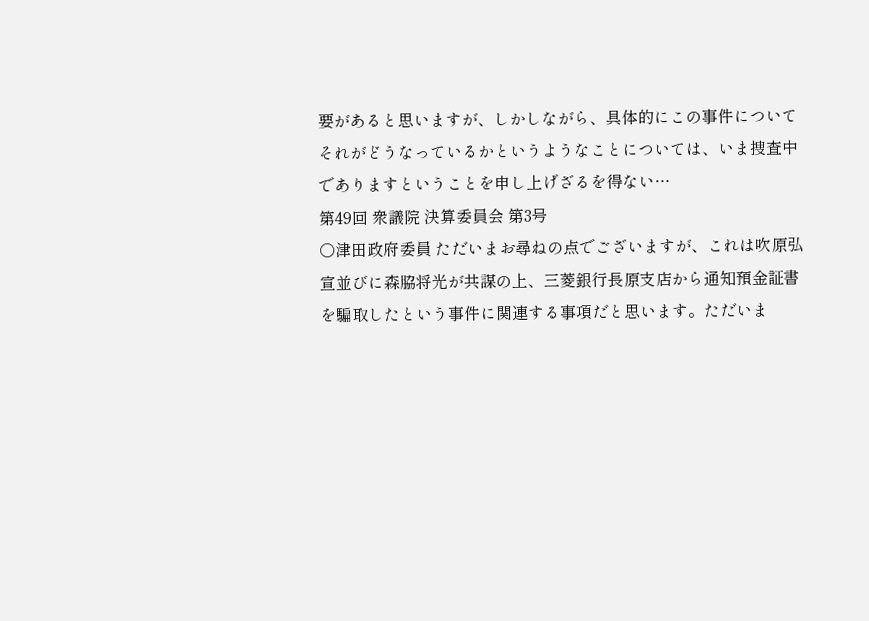要があると思いますが、しかしながら、具体的にこの事件についてそれがどうなっているかというようなことについては、いま捜査中でありますということを申し上げざるを得ない…
第49回 衆議院 決算委員会 第3号
○津田政府委員 ただいまお尋ねの点でございますが、これは吹原弘宣並びに森脇将光が共謀の上、三菱銀行長原支店から通知預金証書を騙取したという事件に関連する事項だと思います。ただいま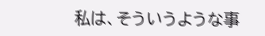私は、そういうような事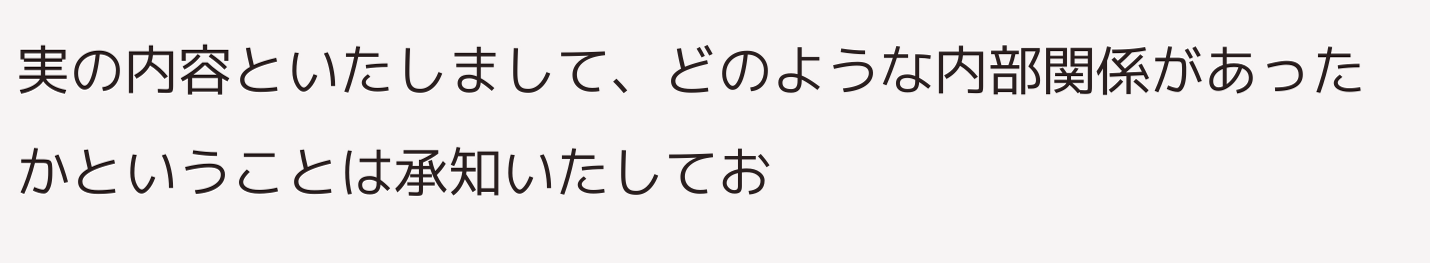実の内容といたしまして、どのような内部関係があったかということは承知いたしてお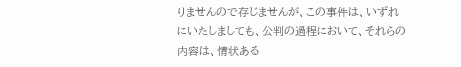りませんので存じませんが、この事件は、いずれにいたしましても、公判の過程において、それらの内容は、情状ある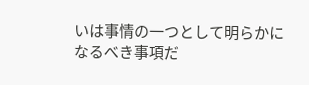いは事情の一つとして明らかになるべき事項だ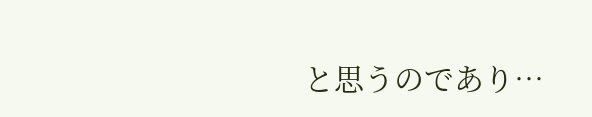と思うのであり…